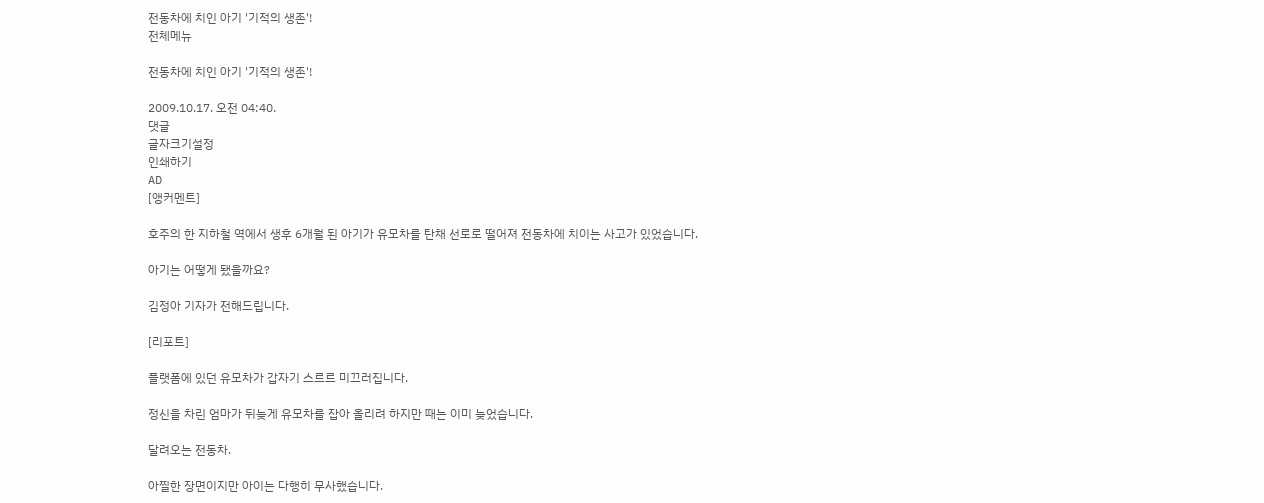전동차에 치인 아기 '기적의 생존'!
전체메뉴

전동차에 치인 아기 '기적의 생존'!

2009.10.17. 오전 04:40.
댓글
글자크기설정
인쇄하기
AD
[앵커멘트]

호주의 한 지하철 역에서 생후 6개월 된 아기가 유모차를 탄채 선로로 떨어져 전동차에 치이는 사고가 있었습니다.

아기는 어떻게 됐을까요?

김정아 기자가 전해드립니다.

[리포트]

플랫폼에 있던 유모차가 갑자기 스르르 미끄러집니다.

정신을 차린 엄마가 뒤늦게 유모차를 잡아 올리려 하지만 때는 이미 늦었습니다.

달려오는 전동차.

아찔한 장면이지만 아이는 다행히 무사했습니다.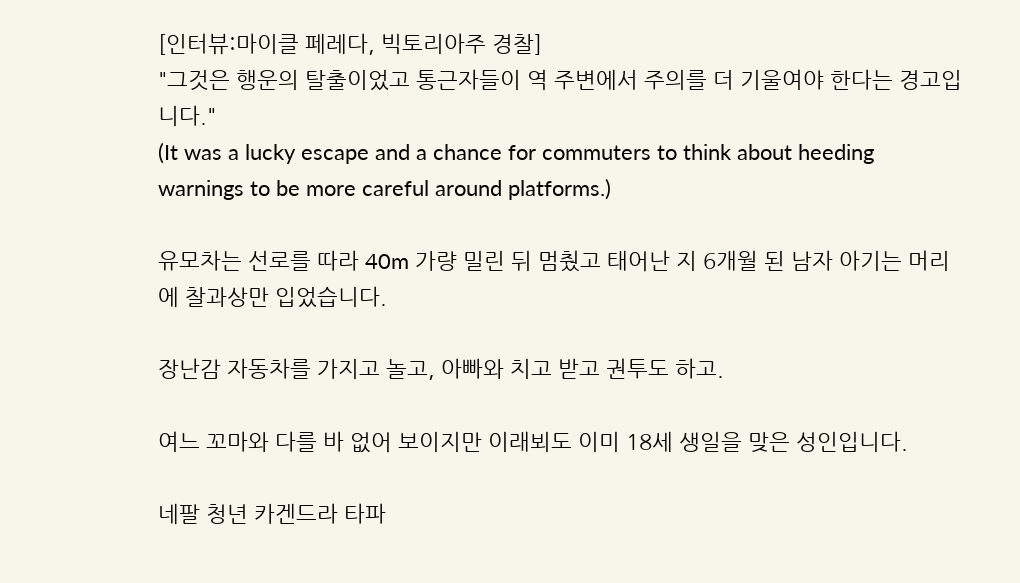[인터뷰:마이클 페레다, 빅토리아주 경찰]
"그것은 행운의 탈출이었고 통근자들이 역 주변에서 주의를 더 기울여야 한다는 경고입니다."
(It was a lucky escape and a chance for commuters to think about heeding warnings to be more careful around platforms.)

유모차는 선로를 따라 40m 가량 밀린 뒤 멈췄고 태어난 지 6개월 된 남자 아기는 머리에 찰과상만 입었습니다.

장난감 자동차를 가지고 놀고, 아빠와 치고 받고 권투도 하고.

여느 꼬마와 다를 바 없어 보이지만 이래뵈도 이미 18세 생일을 맞은 성인입니다.

네팔 청년 카겐드라 타파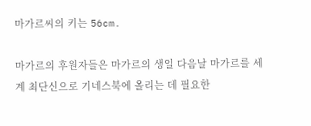마가르씨의 키는 56cm.

마가르의 후원자들은 마가르의 생일 다음날 마가르를 세계 최단신으로 기네스북에 올리는 데 필요한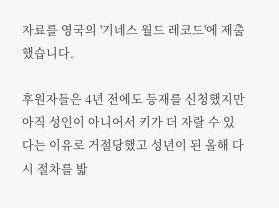자료를 영국의 '기네스 월드 레코드'에 제출했습니다.

후원자들은 4년 전에도 등재를 신청했지만 아직 성인이 아니어서 키가 더 자랄 수 있다는 이유로 거절당했고 성년이 된 올해 다시 절차를 밟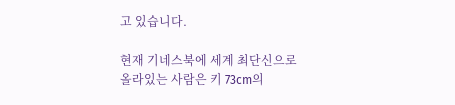고 있습니다.

현재 기네스북에 세계 최단신으로 올라있는 사람은 키 73cm의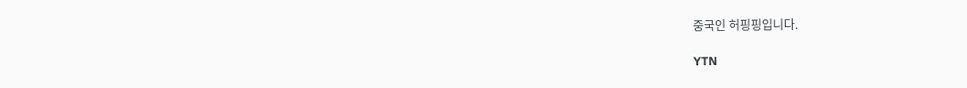중국인 허핑핑입니다.

YTN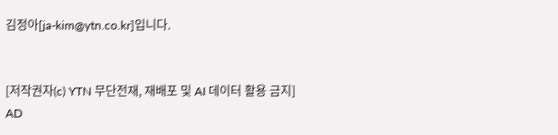김정아[ja-kim@ytn.co.kr]입니다.


[저작권자(c) YTN 무단전재, 재배포 및 AI 데이터 활용 금지]
AD